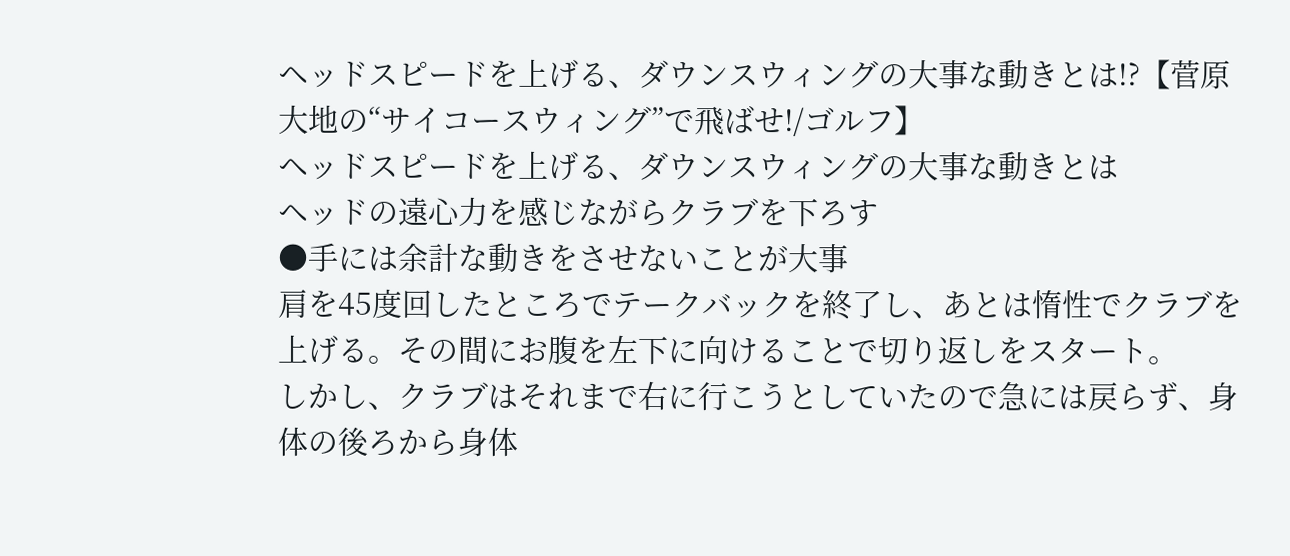ヘッドスピードを上げる、ダウンスウィングの大事な動きとは!?【菅原大地の“サイコースウィング”で飛ばせ!/ゴルフ】
ヘッドスピードを上げる、ダウンスウィングの大事な動きとは
ヘッドの遠心力を感じながらクラブを下ろす
●手には余計な動きをさせないことが大事
肩を45度回したところでテークバックを終了し、あとは惰性でクラブを上げる。その間にお腹を左下に向けることで切り返しをスタート。
しかし、クラブはそれまで右に行こうとしていたので急には戻らず、身体の後ろから身体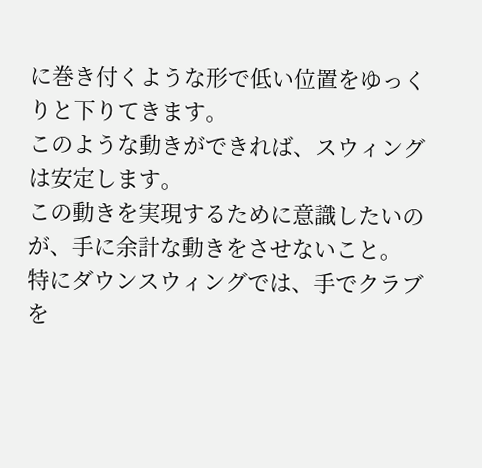に巻き付くような形で低い位置をゆっくりと下りてきます。
このような動きができれば、スウィングは安定します。
この動きを実現するために意識したいのが、手に余計な動きをさせないこと。
特にダウンスウィングでは、手でクラブを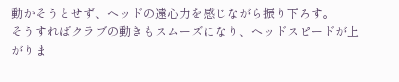動かそうとせず、ヘッドの遠心力を感じながら振り下ろす。
そうすればクラブの動きもスムーズになり、ヘッドスピードが上がりま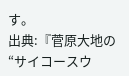す。
出典:『菅原大地の“サイコースウ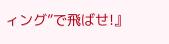ィング”で飛ばせ!』